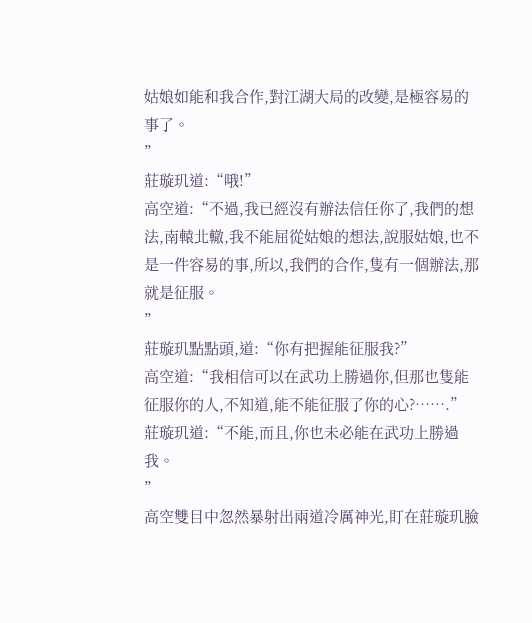姑娘如能和我合作,對江湖大局的改變,是極容易的事了。
”
莊璇玑道:“哦!”
高空道:“不過,我已經沒有辦法信任你了,我們的想法,南轅北轍,我不能屈從姑娘的想法,說服姑娘,也不是一件容易的事,所以,我們的合作,隻有一個辦法,那就是征服。
”
莊璇玑點點頭,道:“你有把握能征服我?”
高空道:“我相信可以在武功上勝過你,但那也隻能征服你的人,不知道,能不能征服了你的心?…….”莊璇玑道:“不能,而且,你也未必能在武功上勝過我。
”
高空雙目中忽然暴射出兩道冷厲神光,盯在莊璇玑臉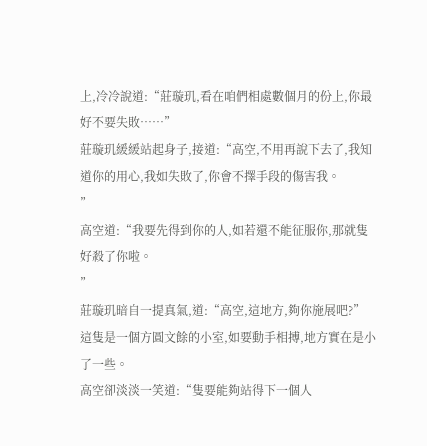上,冷冷說道:“莊璇玑,看在咱們相處數個月的份上,你最好不要失敗……”
莊璇玑緩緩站起身子,接道:“高空,不用再說下去了,我知道你的用心,我如失敗了,你會不擇手段的傷害我。
”
高空道:“我要先得到你的人,如若還不能征服你,那就隻好殺了你啦。
”
莊璇玑暗自一提真氣,道:“高空,這地方,夠你施展吧?”
這隻是一個方圓文餘的小室,如要動手相搏,地方實在是小了一些。
高空卻淡淡一笑道:“隻要能夠站得下一個人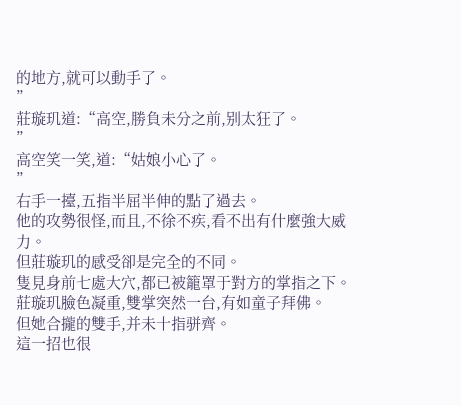的地方,就可以動手了。
”
莊璇玑道:“高空,勝負未分之前,别太狂了。
”
高空笑一笑,道:“姑娘小心了。
”
右手一擡,五指半屈半伸的點了過去。
他的攻勢很怪,而且,不徐不疾,看不出有什麼強大威力。
但莊璇玑的感受卻是完全的不同。
隻見身前七處大穴,都已被籠罩于對方的掌指之下。
莊璇玑臉色凝重,雙掌突然一台,有如童子拜佛。
但她合攏的雙手,并未十指骈齊。
這一招也很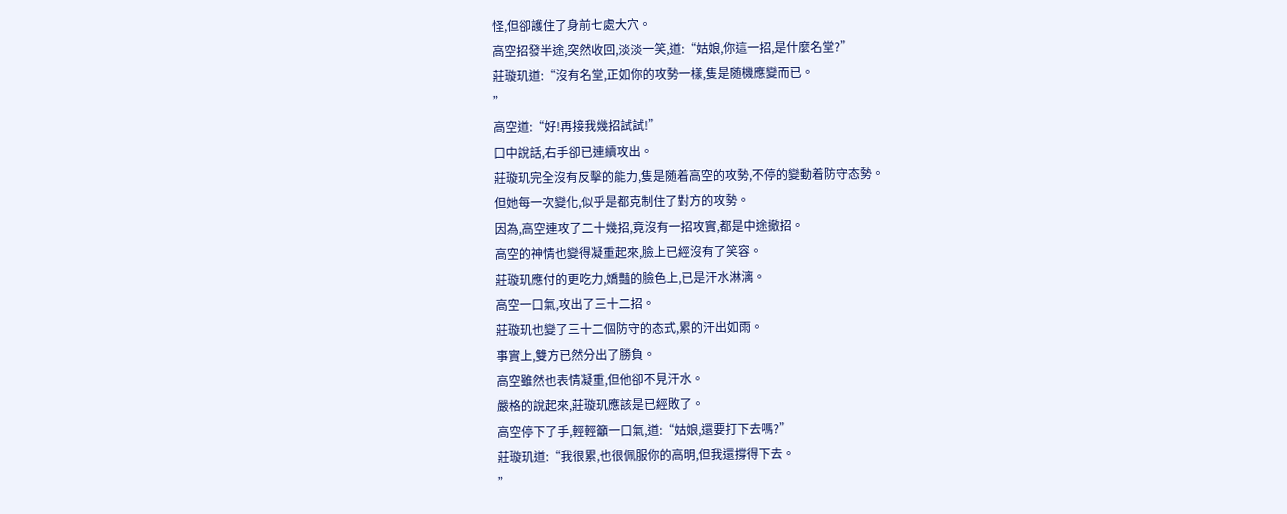怪,但卻護住了身前七處大穴。
高空招發半途,突然收回,淡淡一笑,道:“姑娘,你這一招,是什麼名堂?”
莊璇玑道:“沒有名堂,正如你的攻勢一樣,隻是随機應變而已。
”
高空道:“好!再接我幾招試試!”
口中說話,右手卻已連續攻出。
莊璇玑完全沒有反擊的能力,隻是随着高空的攻勢,不停的變動着防守态勢。
但她每一次變化,似乎是都克制住了對方的攻勢。
因為,高空連攻了二十幾招,竟沒有一招攻實,都是中途撤招。
高空的神情也變得凝重起來,臉上已經沒有了笑容。
莊璇玑應付的更吃力,嬌豔的臉色上,已是汗水淋漓。
高空一口氣,攻出了三十二招。
莊璇玑也變了三十二個防守的态式,累的汗出如雨。
事實上,雙方已然分出了勝負。
高空雖然也表情凝重,但他卻不見汗水。
嚴格的說起來,莊璇玑應該是已經敗了。
高空停下了手,輕輕籲一口氣,道:“姑娘,還要打下去嗎?”
莊璇玑道:“我很累,也很佩服你的高明,但我還撐得下去。
”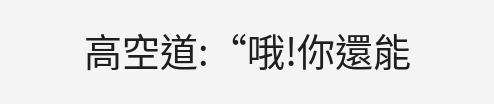高空道:“哦!你還能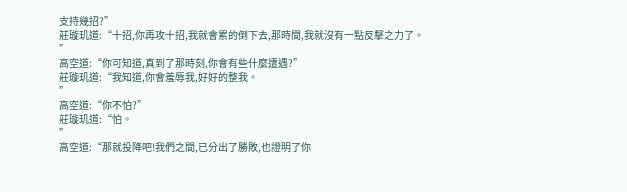支持幾招?”
莊璇玑道:“十招,你再攻十招,我就會累的倒下去,那時間,我就沒有一點反擊之力了。
”
高空道:“你可知道,真到了那時刻,你會有些什麼遭遇?”
莊璇玑道:“我知道,你會羞辱我,好好的整我。
”
高空道:“你不怕?”
莊璇玑道:“怕。
”
高空道:“那就投降吧!我們之間,已分出了勝敗,也證明了你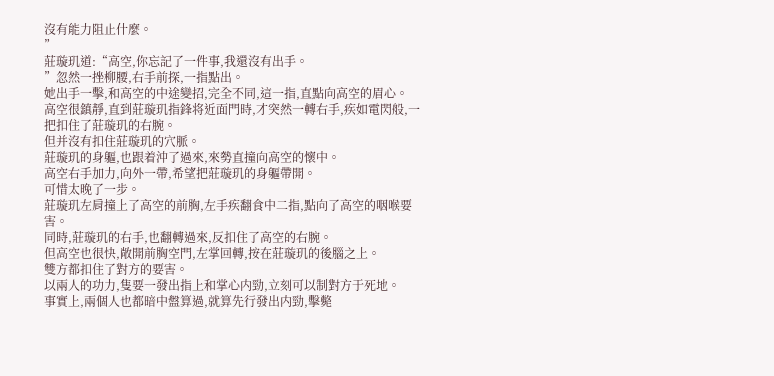沒有能力阻止什麼。
”
莊璇玑道:“高空,你忘記了一件事,我還沒有出手。
”忽然一挫柳腰,右手前探,一指點出。
她出手一擊,和高空的中途變招,完全不同,這一指,直點向高空的眉心。
高空很鎮靜,直到莊璇玑指鋒将近面門時,才突然一轉右手,疾如電閃般,一把扣住了莊璇玑的右腕。
但并沒有扣住莊璇玑的穴脈。
莊璇玑的身軀,也跟着沖了過來,來勢直撞向高空的懷中。
高空右手加力,向外一帶,希望把莊璇玑的身軀帶開。
可惜太晚了一步。
莊璇玑左肩撞上了高空的前胸,左手疾翻食中二指,點向了高空的咽喉要害。
同時,莊璇玑的右手,也翻轉過來,反扣住了高空的右腕。
但高空也很快,敞開前胸空門,左掌回轉,按在莊璇玑的後腦之上。
雙方都扣住了對方的要害。
以兩人的功力,隻要一發出指上和掌心内勁,立刻可以制對方于死地。
事實上,兩個人也都暗中盤算過,就算先行發出内勁,擊斃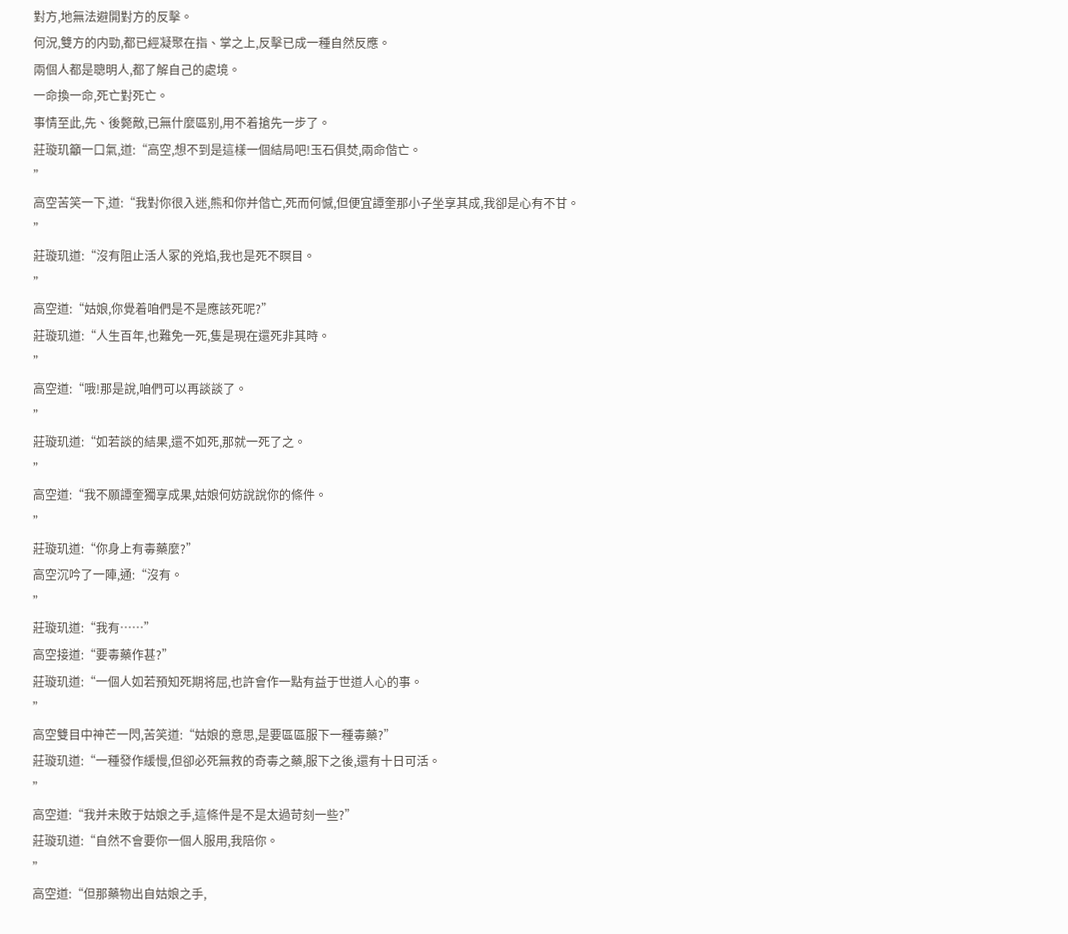對方,地無法避開對方的反擊。
何況,雙方的内勁,都已經凝聚在指、掌之上,反擊已成一種自然反應。
兩個人都是聰明人,都了解自己的處境。
一命換一命,死亡對死亡。
事情至此,先、後斃敵,已無什麼區别,用不着搶先一步了。
莊璇玑籲一口氣,道:“高空,想不到是這樣一個結局吧!玉石俱焚,兩命偕亡。
”
高空苦笑一下,道:“我對你很入迷,熊和你并偕亡,死而何憾,但便宜譚奎那小子坐享其成,我卻是心有不甘。
”
莊璇玑道:“沒有阻止活人冢的兇焰,我也是死不瞑目。
”
高空道:“姑娘,你覺着咱們是不是應該死呢?”
莊璇玑道:“人生百年,也難免一死,隻是現在還死非其時。
”
高空道:“哦!那是說,咱們可以再談談了。
”
莊璇玑道:“如若談的結果,還不如死,那就一死了之。
”
高空道:“我不願譚奎獨享成果,姑娘何妨說說你的條件。
”
莊璇玑道:“你身上有毒藥麼?”
高空沉吟了一陣,通:“沒有。
”
莊璇玑道:“我有……”
高空接道:“要毒藥作甚?”
莊璇玑道:“一個人如若預知死期将屈,也許會作一點有益于世道人心的事。
”
高空雙目中神芒一閃,苦笑道:“姑娘的意思,是要區區服下一種毒藥?”
莊璇玑道:“一種發作緩慢,但卻必死無救的奇毒之藥,服下之後,還有十日可活。
”
高空道:“我并未敗于姑娘之手,這條件是不是太過苛刻一些?”
莊璇玑道:“自然不會要你一個人服用,我陪你。
”
高空道:“但那藥物出自姑娘之手,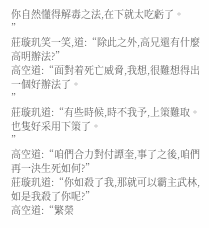你自然懂得解毒之法,在下就太吃虧了。
”
莊璇玑笑一笑,道:“除此之外,高兄還有什麼高明辦法?”
高空道:“面對着死亡威脅,我想,很難想得出一個好辦法了。
”
莊璇玑道:“有些時候,時不我予,上策難取。
也隻好采用下策了。
”
高空道:“咱們合力對付譚奎,事了之後,咱們再一決生死如何?”
莊璇玑道:“你如殺了我,那就可以霸主武林,如是我殺了你呢?”
高空道:“繁榮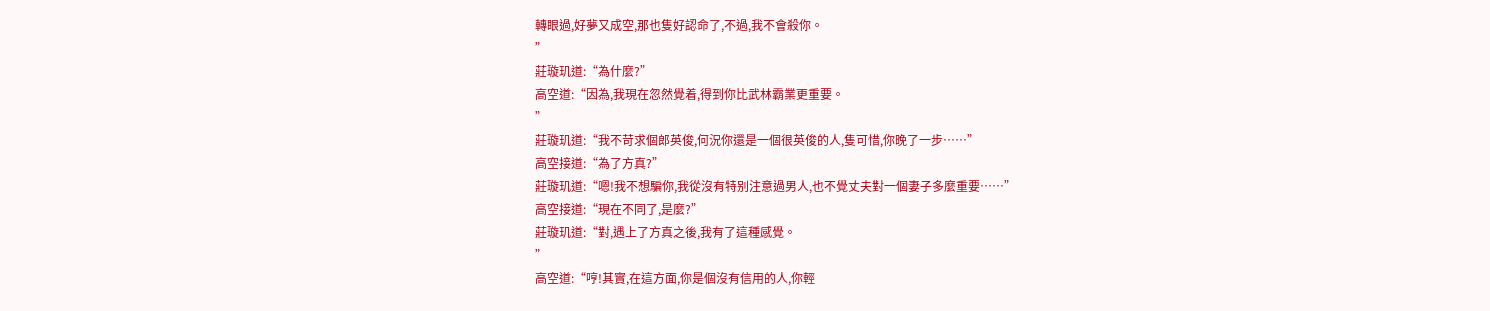轉眼過,好夢又成空,那也隻好認命了,不過,我不會殺你。
”
莊璇玑道:“為什麼?”
高空道:“因為,我現在忽然覺着,得到你比武林霸業更重要。
”
莊璇玑道:“我不苛求個郎英俊,何況你還是一個很英俊的人,隻可惜,你晚了一步……”
高空接道:“為了方真?”
莊璇玑道:“嗯!我不想騙你,我從沒有特别注意過男人,也不覺丈夫對一個妻子多麼重要……”
高空接道:“現在不同了,是麼?”
莊璇玑道:“對,遇上了方真之後,我有了這種感覺。
”
高空道:“哼!其實,在這方面,你是個沒有信用的人,你輕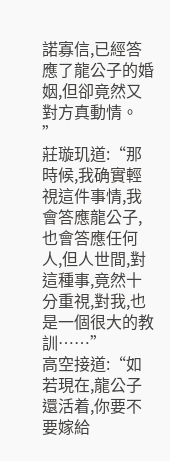諾寡信,已經答應了龍公子的婚姻,但卻竟然又對方真動情。
”
莊璇玑道:“那時候,我确實輕視這件事情,我會答應龍公子,也會答應任何人,但人世間,對這種事,竟然十分重視,對我,也是一個很大的教訓……”
高空接道:“如若現在,龍公子還活着,你要不要嫁給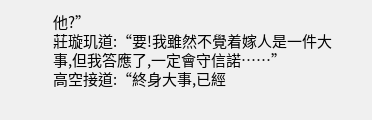他?”
莊璇玑道:“要!我雖然不覺着嫁人是一件大事,但我答應了,一定會守信諾……”
高空接道:“終身大事,已經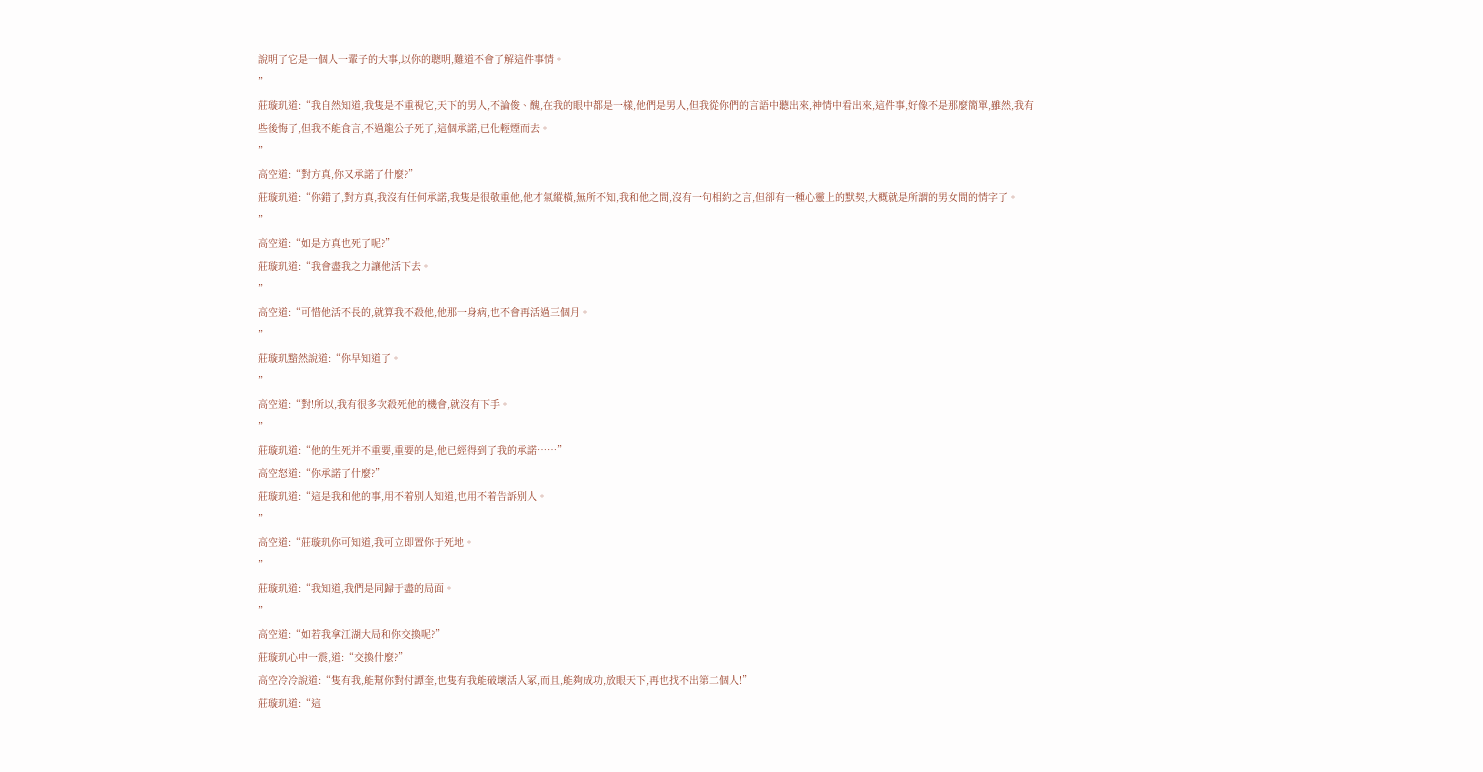說明了它是一個人一輩子的大事,以你的聰明,難道不會了解這件事情。
”
莊璇玑道:“我自然知道,我隻是不重視它,天下的男人,不論俊、醜,在我的眼中都是一樣,他們是男人,但我從你們的言語中聽出來,神情中看出來,這件事,好像不是那麼簡單,雖然,我有些後悔了,但我不能食言,不過龍公子死了,這個承諾,已化輕煙而去。
”
高空道:“對方真,你又承諾了什麼?”
莊璇玑道:“你錯了,對方真,我沒有任何承諾,我隻是很敬重他,他才氣縱橫,無所不知,我和他之間,沒有一句相約之言,但卻有一種心靈上的默契,大概就是所謂的男女間的情字了。
”
高空道:“如是方真也死了呢?”
莊璇玑道:“我會盡我之力讓他活下去。
”
高空道:“可惜他活不長的,就算我不殺他,他那一身病,也不會再活過三個月。
”
莊璇玑黯然說道:“你早知道了。
”
高空道:“對!所以,我有很多次殺死他的機會,就沒有下手。
”
莊璇玑道:“他的生死并不重要,重要的是,他已經得到了我的承諾……”
高空怒道:“你承諾了什麼?”
莊璇玑道:“這是我和他的事,用不着别人知道,也用不着告訴别人。
”
高空道:“莊璇玑你可知道,我可立即置你于死地。
”
莊璇玑道:“我知道,我們是同歸于盡的局面。
”
高空道:“如若我拿江湖大局和你交換呢?”
莊璇玑心中一震,道:“交換什麼?”
高空冷冷說道:“隻有我,能幫你對付譚奎,也隻有我能破壞活人冢,而且,能夠成功,放眼天下,再也找不出第二個人!”
莊璇玑道:“這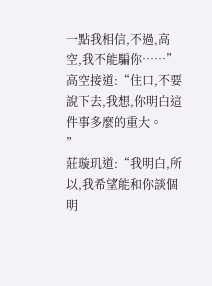一點我相信,不過,高空,我不能騙你……”
高空接道:“住口,不要說下去,我想,你明白這件事多麼的重大。
”
莊璇玑道:“我明白,所以,我希望能和你談個明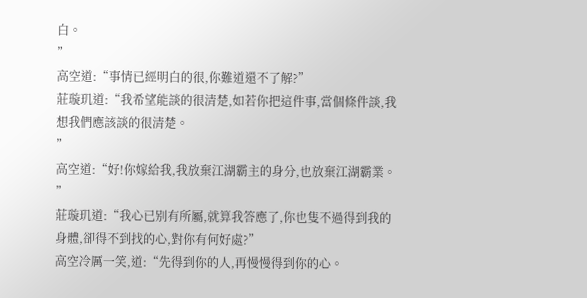白。
”
高空道:“事情已經明白的很,你難道還不了解?”
莊璇玑道:“我希望能談的很清楚,如若你把這件事,當個條件談,我想我們應該談的很清楚。
”
高空道:“好!你嫁給我,我放棄江湖霸主的身分,也放棄江湖霸業。
”
莊璇玑道:“我心已别有所屬,就算我答應了,你也隻不過得到我的身體,卻得不到找的心,對你有何好處?”
高空冷厲一笑,道:“先得到你的人,再慢慢得到你的心。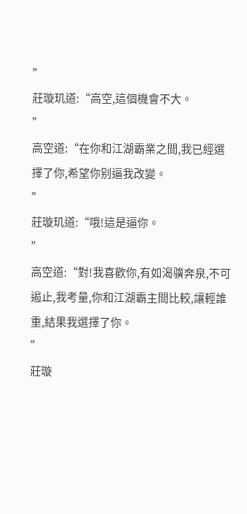”
莊璇玑道:“高空,這個機會不大。
”
高空道:“在你和江湖霸業之間,我已經選擇了你,希望你别逼我改變。
”
莊璇玑道:“哦!這是逼你。
”
高空道:“對!我喜歡你,有如渴骥奔泉,不可遏止,我考量,你和江湖霸主間比較,讓輕誰重,結果我選擇了你。
”
莊璇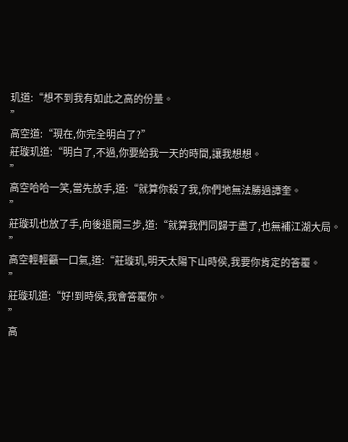玑道:“想不到我有如此之高的份量。
”
高空道:“現在,你完全明白了?”
莊璇玑道:“明白了,不過,你要給我一天的時間,讓我想想。
”
高空哈哈一笑,當先放手,道:“就算你殺了我,你們地無法勝過譚奎。
”
莊璇玑也放了手,向後退開三步,道:“就算我們同歸于盡了,也無補江湖大局。
”
高空輕輕籲一口氣,道:“莊璇玑,明天太陽下山時侯,我要你肯定的答覆。
”
莊璇玑道:“好!到時侯,我會答覆你。
”
高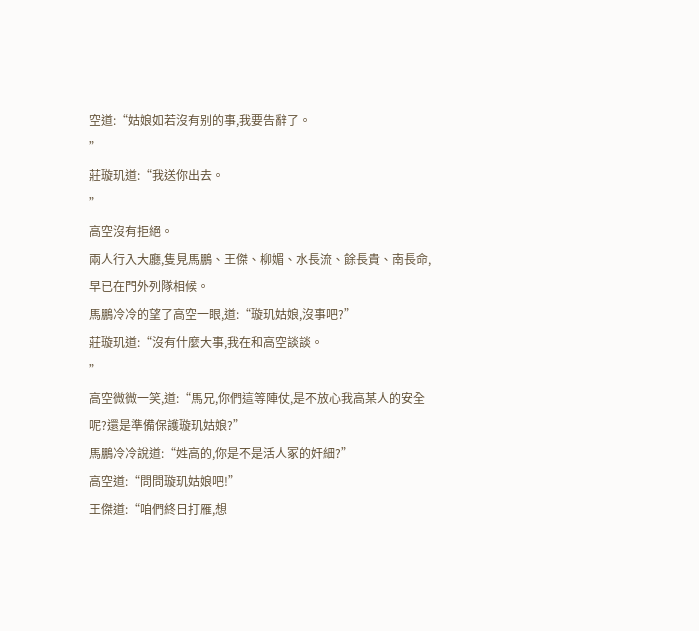空道:“姑娘如若沒有别的事,我要告辭了。
”
莊璇玑道:“我送你出去。
”
高空沒有拒絕。
兩人行入大廳,隻見馬鵬、王傑、柳媚、水長流、餘長貴、南長命,早已在門外列隊相候。
馬鵬冷冷的望了高空一眼,道:“璇玑姑娘,沒事吧?”
莊璇玑道:“沒有什麼大事,我在和高空談談。
”
高空微微一笑,道:“馬兄,你們這等陣仗,是不放心我高某人的安全呢?還是準備保護璇玑姑娘?”
馬鵬冷冷說道:“姓高的,你是不是活人冢的奸細?”
高空道:“問問璇玑姑娘吧!”
王傑道:“咱們終日打雁,想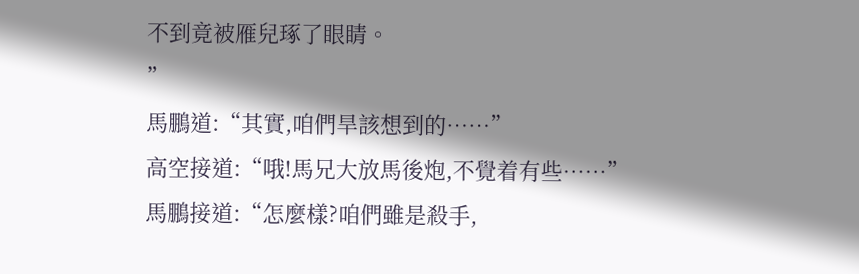不到竟被雁兒琢了眼睛。
”
馬鵬道:“其實,咱們旱該想到的……”
高空接道:“哦!馬兄大放馬後炮,不覺着有些……”
馬鵬接道:“怎麼樣?咱們雖是殺手,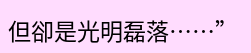但卻是光明磊落……”